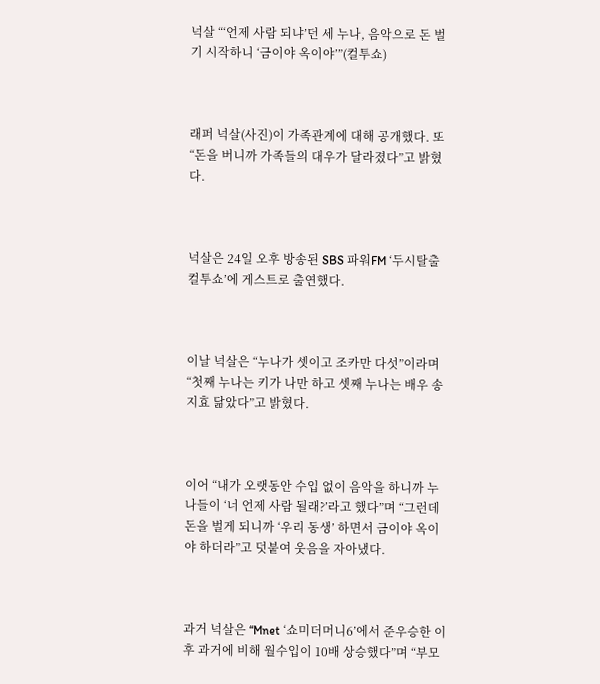넉살 “‘언제 사람 되냐’던 세 누나, 음악으로 돈 벌기 시작하니 ‘금이야 옥이야’”(컬투쇼)



래퍼 넉살(사진)이 가족관계에 대해 공개했다. 또 “돈을 버니까 가족들의 대우가 달라졌다”고 밝혔다.



넉살은 24일 오후 방송된 SBS 파워FM ‘두시탈출 컬투쇼’에 게스트로 출연했다.



이날 넉살은 “누나가 셋이고 조카만 다섯”이라며 “첫째 누나는 키가 나만 하고 셋째 누나는 배우 송지효 닮았다”고 밝혔다.



이어 “내가 오랫동안 수입 없이 음악을 하니까 누나들이 ‘너 언제 사람 될래?’라고 했다”며 “그런데 돈을 벌게 되니까 ‘우리 동생’ 하면서 금이야 옥이야 하더라”고 덧붙여 웃음을 자아냈다.



과거 넉살은 “Mnet ‘쇼미더머니6’에서 준우승한 이후 과거에 비해 월수입이 10배 상승했다”며 “부모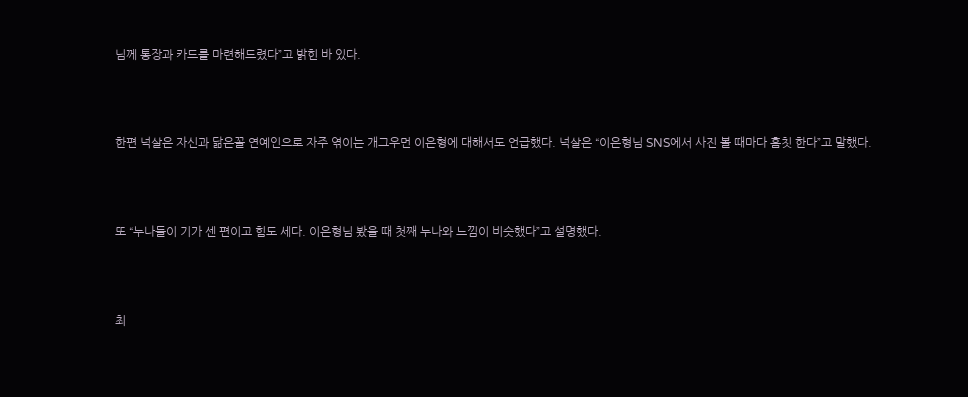님께 통장과 카드를 마련해드렸다”고 밝힌 바 있다.



한편 넉살은 자신과 닮은꼴 연예인으로 자주 엮이는 개그우먼 이은형에 대해서도 언급했다. 넉살은 “이은형님 SNS에서 사진 볼 때마다 흠칫 한다”고 말했다.



또 “누나들이 기가 센 편이고 힘도 세다. 이은형님 봤을 때 첫째 누나와 느낌이 비슷했다”고 설명했다.



최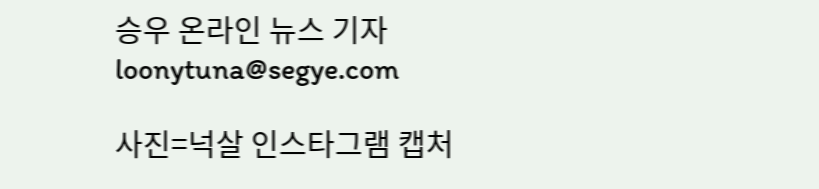승우 온라인 뉴스 기자 loonytuna@segye.com

사진=넉살 인스타그램 캡처